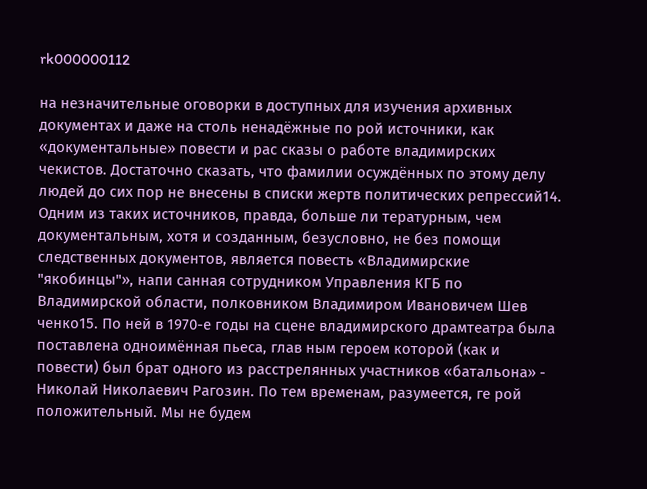rk000000112

на незначительные оговорки в доступных для изучения архивных документах и даже на столь ненадёжные по рой источники, как «документальные» повести и рас сказы о работе владимирских чекистов. Достаточно сказать, что фамилии осуждённых по этому делу людей до сих пор не внесены в списки жертв политических репрессий14. Одним из таких источников, правда, больше ли тературным, чем документальным, хотя и созданным, безусловно, не без помощи следственных документов, является повесть «Владимирские "якобинцы"», напи санная сотрудником Управления КГБ по Владимирской области, полковником Владимиром Ивановичем Шев ченко15. По ней в 1970-е годы на сцене владимирского драмтеатра была поставлена одноимённая пьеса, глав ным героем которой (как и повести) был брат одного из расстрелянных участников «батальона» - Николай Николаевич Рагозин. По тем временам, разумеется, ге рой положительный. Мы не будем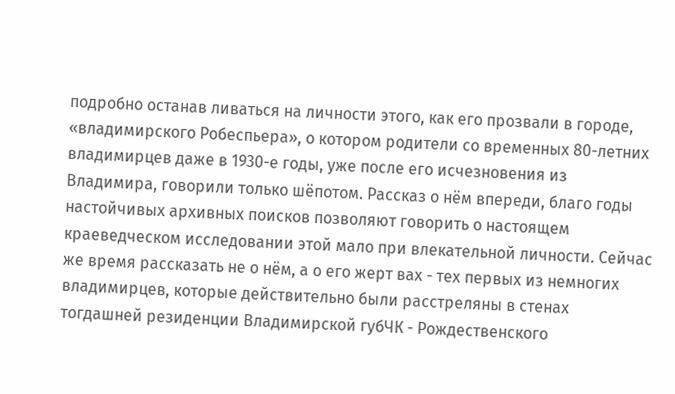подробно останав ливаться на личности этого, как его прозвали в городе, «владимирского Робеспьера», о котором родители со временных 80-летних владимирцев даже в 1930-е годы, уже после его исчезновения из Владимира, говорили только шёпотом. Рассказ о нём впереди, благо годы настойчивых архивных поисков позволяют говорить о настоящем краеведческом исследовании этой мало при влекательной личности. Сейчас же время рассказать не о нём, а о его жерт вах - тех первых из немногих владимирцев, которые действительно были расстреляны в стенах тогдашней резиденции Владимирской губЧК - Рождественского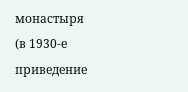монастыря (в 1930-е приведение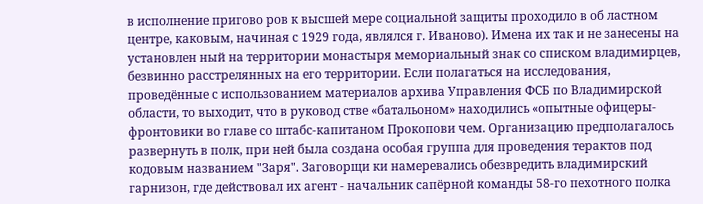в исполнение пригово ров к высшей мере социальной защиты проходило в об ластном центре, каковым, начиная с 1929 года, являлся г. Иваново). Имена их так и не занесены на установлен ный на территории монастыря мемориальный знак со списком владимирцев, безвинно расстрелянных на его территории. Если полагаться на исследования, проведённые с использованием материалов архива Управления ФСБ по Владимирской области, то выходит, что в руковод стве «батальоном» находились «опытные офицеры- фронтовики во главе со штабс-капитаном Прокопови чем. Организацию предполагалось развернуть в полк, при ней была создана особая группа для проведения терактов под кодовым названием "Заря". Заговорщи ки намеревались обезвредить владимирский гарнизон, где действовал их агент - начальник сапёрной команды 58-го пехотного полка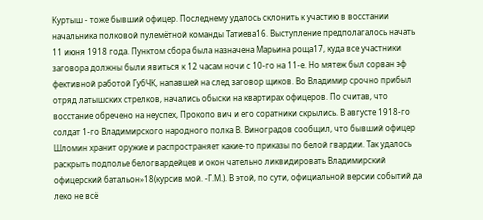Куртыш - тоже бывший офицер. Последнему удалось склонить к участию в восстании начальника полковой пулемётной команды Татиева16. Выступление предполагалось начать 11 июня 1918 года. Пунктом сбора была назначена Марьина роща17, куда все участники заговора должны были явиться к 12 часам ночи с 10-го на 11-е. Но мятеж был сорван эф фективной работой ГубЧК, напавшей на след заговор щиков. Во Владимир срочно прибыл отряд латышских стрелков, начались обыски на квартирах офицеров. По считав, что восстание обречено на неуспех, Прокопо вич и его соратники скрылись. В августе 1918-го солдат 1-го Владимирского народного полка В. Виноградов сообщил, что бывший офицер Шломин хранит оружие и распространяет какие-то приказы по белой гвардии. Так удалось раскрыть подполье белогвардейцев и окон чательно ликвидировать Владимирский офицерский батальон»18(курсив мой. -Г.М.). В этой, по сути, официальной версии событий да леко не всё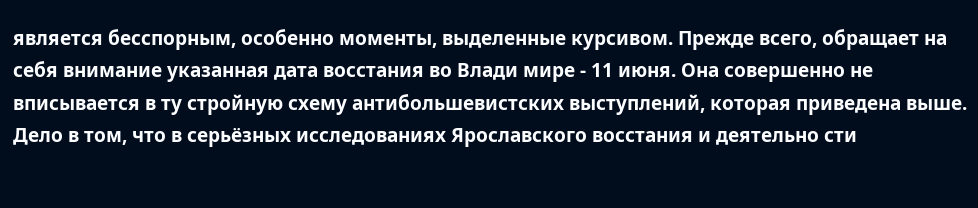является бесспорным, особенно моменты, выделенные курсивом. Прежде всего, обращает на себя внимание указанная дата восстания во Влади мире - 11 июня. Она совершенно не вписывается в ту стройную схему антибольшевистских выступлений, которая приведена выше. Дело в том, что в серьёзных исследованиях Ярославского восстания и деятельно сти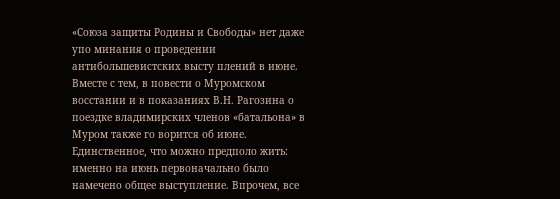«Союза защиты Родины и Свободы» нет даже упо минания о проведении антибольшевистских высту плений в июне. Вместе с тем, в повести о Муромском восстании и в показаниях В.Н. Рагозина о поездке владимирских членов «батальона» в Муром также го ворится об июне. Единственное, что можно предполо жить: именно на июнь первоначально было намечено общее выступление. Впрочем, все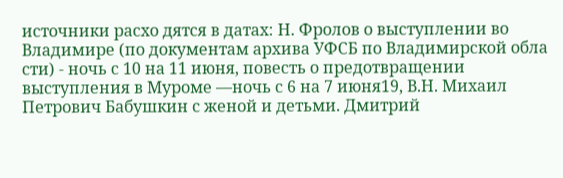источники расхо дятся в датах: Н. Фролов о выступлении во Владимире (по документам архива УФСБ по Владимирской обла сти) - ночь с 10 на 11 июня, повесть о предотвращении выступления в Муроме —ночь с 6 на 7 июня19, В.Н. Михаил Петрович Бабушкин с женой и детьми. Дмитрий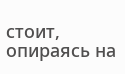стоит, опираясь на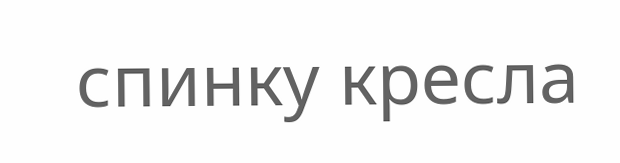спинку кресла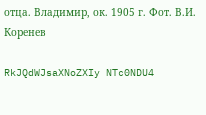отца. Владимир, ок. 1905 г. Фот. В.И. Коренев

RkJQdWJsaXNoZXIy NTc0NDU4